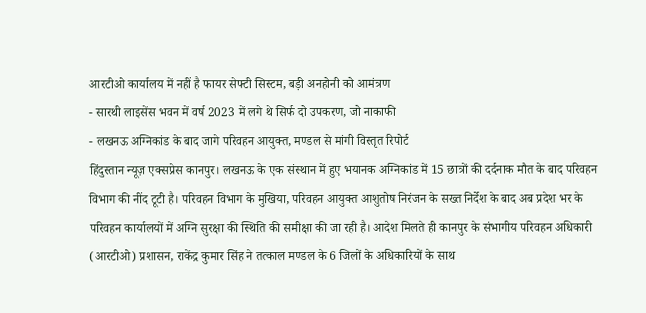आरटीओ कार्यालय में नहीं है फायर सेफ्टी सिस्टम, बड़ी अनहोनी को आमंत्रण
- सारथी लाइसेंस भवन में वर्ष 2023 में लगे थे सिर्फ दो उपकरण, जो नाकाफी
- लखनऊ अग्निकांड के बाद जागे परिवहन आयुक्त, मण्डल से मांगी विस्तृत रिपोर्ट
हिंदुस्तान न्यूज़ एक्सप्रेस कानपुर। लखनऊ के एक संस्थान में हुए भयानक अग्निकांड में 15 छात्रों की दर्दनाक मौत के बाद परिवहन विभाग की नींद टूटी है। परिवहन विभाग के मुखिया, परिवहन आयुक्त आशुतोष निरंजन के सख्त निर्देश के बाद अब प्रदेश भर के परिवहन कार्यालयों में अग्नि सुरक्षा की स्थिति की समीक्षा की जा रही है। आदेश मिलते ही कानपुर के संभागीय परिवहन अधिकारी (आरटीओ) प्रशासन, राकेंद्र कुमार सिंह ने तत्काल मण्डल के 6 जिलों के अधिकारियों के साथ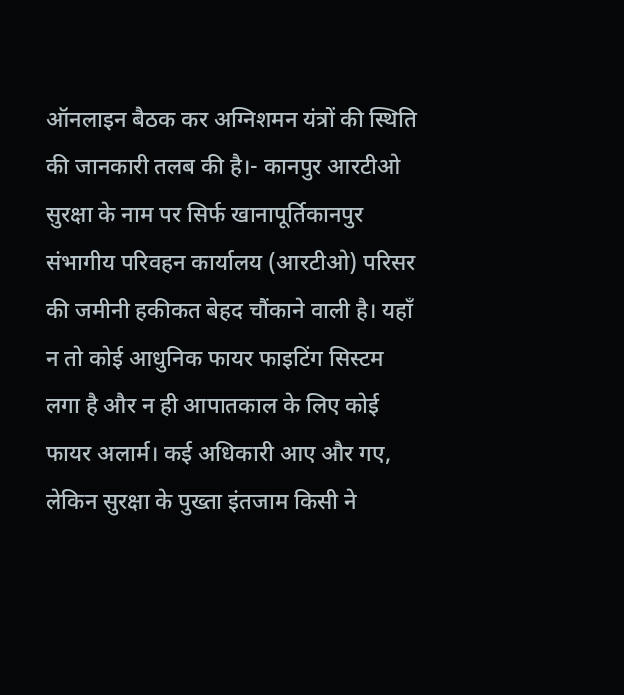ऑनलाइन बैठक कर अग्निशमन यंत्रों की स्थिति की जानकारी तलब की है।- कानपुर आरटीओ सुरक्षा के नाम पर सिर्फ खानापूर्तिकानपुर संभागीय परिवहन कार्यालय (आरटीओ) परिसर की जमीनी हकीकत बेहद चौंकाने वाली है। यहाँ न तो कोई आधुनिक फायर फाइटिंग सिस्टम लगा है और न ही आपातकाल के लिए कोई फायर अलार्म। कई अधिकारी आए और गए, लेकिन सुरक्षा के पुख्ता इंतजाम किसी ने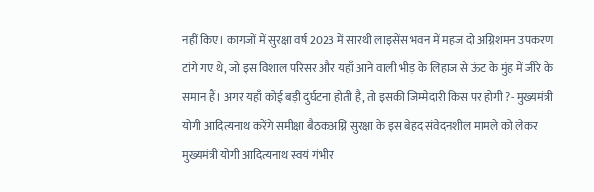नहीं किए। कागजों में सुरक्षा वर्ष 2023 में सारथी लाइसेंस भवन में महज दो अग्निशमन उपकरण टांगे गए थे, जो इस विशाल परिसर और यहाँ आने वाली भीड़ के लिहाज से ऊंट के मुंह में जीरे के समान हैं। अगर यहाँ कोई बड़ी दुर्घटना होती है, तो इसकी जिम्मेदारी किस पर होगी ?- मुख्यमंत्री योगी आदित्यनाथ करेंगे समीक्षा बैठकअग्नि सुरक्षा के इस बेहद संवेदनशील मामले को लेकर मुख्यमंत्री योगी आदित्यनाथ स्वयं गंभीर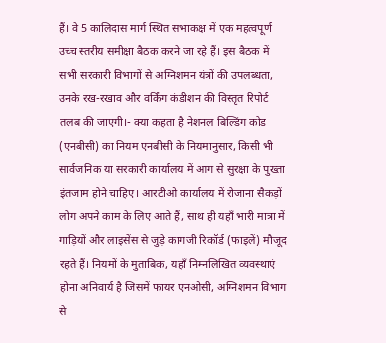हैं। वे 5 कालिदास मार्ग स्थित सभाकक्ष में एक महत्वपूर्ण उच्च स्तरीय समीक्षा बैठक करने जा रहे हैं। इस बैठक में सभी सरकारी विभागों से अग्निशमन यंत्रों की उपलब्धता, उनके रख-रखाव और वर्किंग कंडीशन की विस्तृत रिपोर्ट तलब की जाएगी।- क्या कहता है नेशनल बिल्डिंग कोड (एनबीसी) का नियम एनबीसी के नियमानुसार, किसी भी सार्वजनिक या सरकारी कार्यालय में आग से सुरक्षा के पुख्ता इंतजाम होने चाहिए। आरटीओ कार्यालय में रोजाना सैकड़ों लोग अपने काम के लिए आते हैं, साथ ही यहाँ भारी मात्रा में गाड़ियों और लाइसेंस से जुड़े कागजी रिकॉर्ड (फाइलें) मौजूद रहते हैं। नियमों के मुताबिक, यहाँ निम्नलिखित व्यवस्थाएं होना अनिवार्य है जिसमें फायर एनओसी, अग्निशमन विभाग से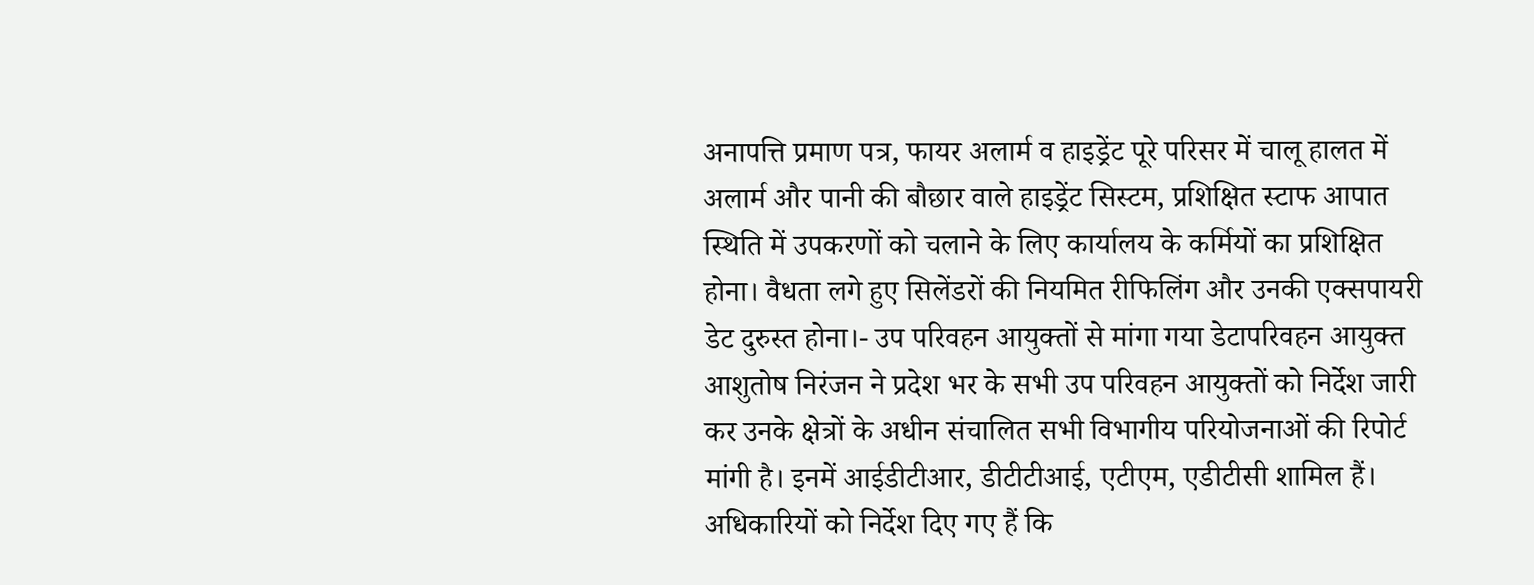अनापत्ति प्रमाण पत्र, फायर अलार्म व हाइड्रेंट पूरे परिसर में चालू हालत में अलार्म और पानी की बौछार वाले हाइड्रेंट सिस्टम, प्रशिक्षित स्टाफ आपात स्थिति में उपकरणों को चलाने के लिए कार्यालय के कर्मियों का प्रशिक्षित होना। वैधता लगे हुए सिलेंडरों की नियमित रीफिलिंग और उनकी एक्सपायरी डेट दुरुस्त होना।- उप परिवहन आयुक्तों से मांगा गया डेटापरिवहन आयुक्त आशुतोष निरंजन ने प्रदेश भर के सभी उप परिवहन आयुक्तों को निर्देश जारी कर उनके क्षेत्रों के अधीन संचालित सभी विभागीय परियोजनाओं की रिपोर्ट मांगी है। इनमें आईडीटीआर, डीटीटीआई, एटीएम, एडीटीसी शामिल हैं। अधिकारियों को निर्देश दिए गए हैं कि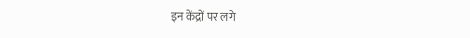इन केंद्रों पर लगे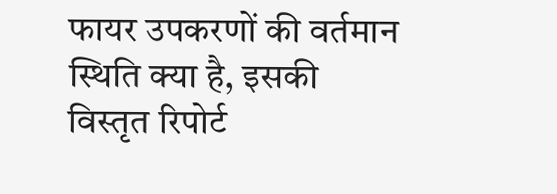फायर उपकरणों की वर्तमान स्थिति क्या है, इसकी विस्तृत रिपोर्ट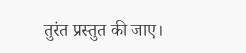तुरंत प्रस्तुत की जाए।